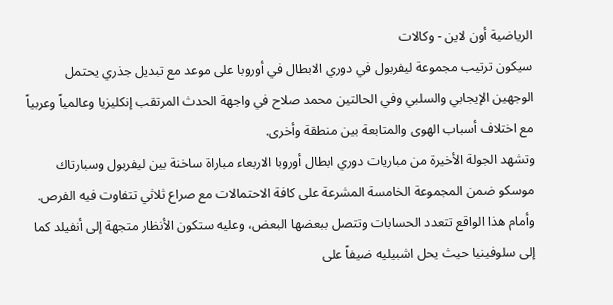الرياضية أون لاين - وكالات
سيكون ترتيب مجموعة ليفربول في دوري الابطال في أوروبا على موعد مع تبديل جذري يحتمل الوجهين الإيجابي والسلبي وفي الحالتين محمد صلاح في واجهة الحدث المرتقب إنكليزيا وعالمياً وعربياً مع اختلاف أسباب الهوى والمتابعة بين منطقة وأخرى.
وتشهد الجولة الأخيرة من مباريات دوري ابطال أوروبا الاربعاء مباراة ساخنة بين ليفربول وسبارتاك موسكو ضمن المجموعة الخامسة المشرعة على كافة الاحتمالات مع صراع ثلاثي تتفاوت فيه الفرص.
وأمام هذا الواقع تتعدد الحسابات وتتصل ببعضها البعض، وعليه ستكون الأنظار متجهة إلى أنفيلد كما إلى سلوفينيا حيث يحل اشبيليه ضيفاً على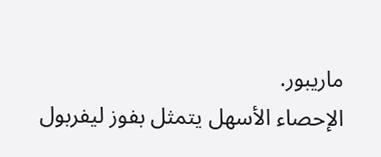ماريبور.
الإحصاء الأسهل يتمثل بفوز ليفربول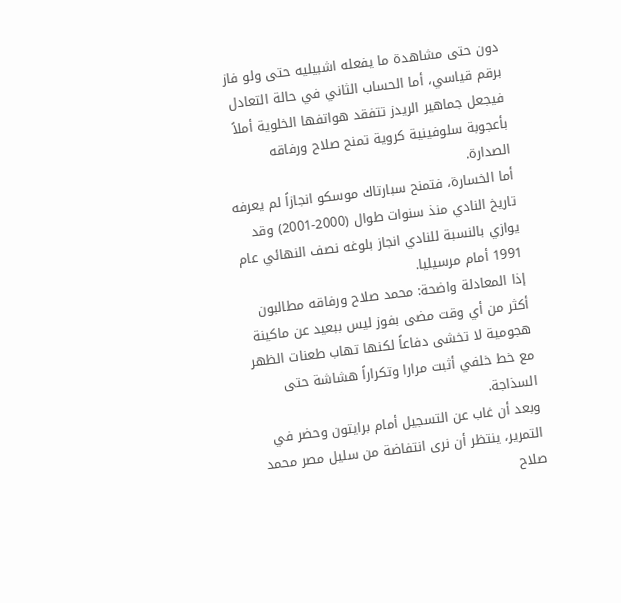دون حتى مشاهدة ما يفعله اشبيليه حتى ولو فاز برقم قياسي، أما الحساب الثاني في حالة التعادل فيجعل جماهير الريدز تتفقد هواتفها الخلوية أملاً بأعجوبة سلوفينية كروية تمنح صلاح ورفاقه الصدارة.
أما الخسارة، فتمنح سبارتاك موسكو انجازاً لم يعرفه تاريخ النادي منذ سنوات طوال (2000-2001) وقد يوازي بالنسبة للنادي انجاز بلوغه نصف النهائي عام 1991 أمام مرسيليا.
إذا المعادلة واضحة: محمد صلاح ورفاقه مطالبون أكثر من أي وقت مضى بفوز ليس ببعيد عن ماكينة هجومية لا تخشى دفاعاً لكنها تهاب طعنات الظهر مع خط خلفي أثبت مرارا وتكراراً هشاشة حتى السذاجة.
وبعد أن غاب عن التسجيل أمام برايتون وحضر في التمرير، ينتظر أن نرى انتفاضة من سليل مصر محمد صلاح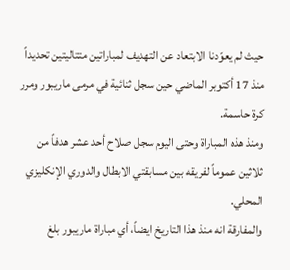حيث لم يعوّدنا الابتعاد عن التهديف لمباراتين متتاليتين تحديداً منذ 17 أكتوبر الماضي حين سجل ثنائية في مرمى ماريبور ومرر كرة حاسمة.
ومنذ هذه المباراة وحتى اليوم سجل صلاح أحد عشر هدفاً من ثلاثين عموماً لفريقه بين مسابقتي الابطال والدوري الإنكليزي المحلي.
والمفارقة انه منذ هذا التاريخ ايضاً، أي مباراة ماريبور بلغ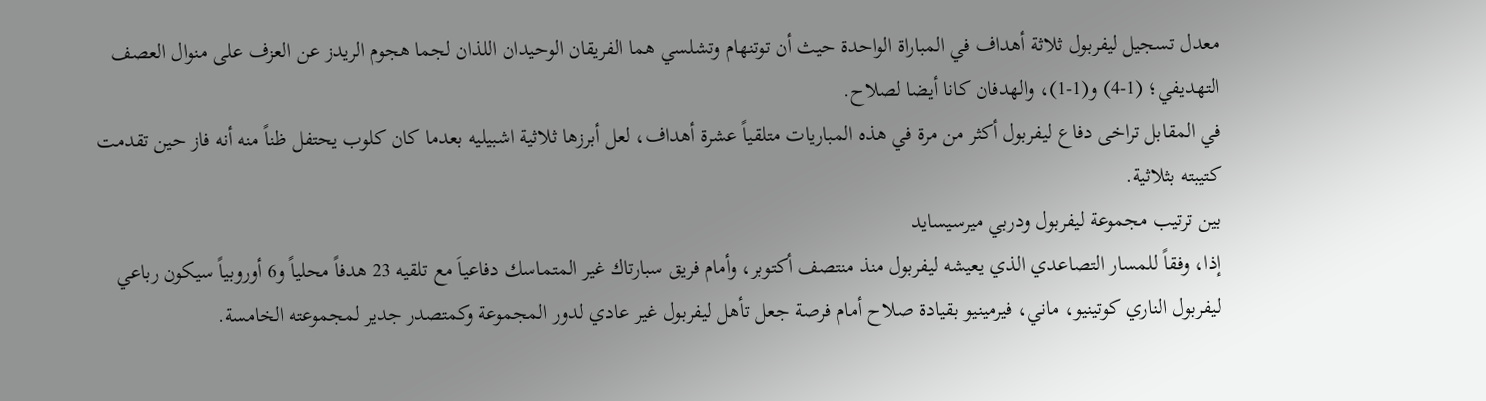معدل تسجيل ليفربول ثلاثة أهداف في المباراة الواحدة حيث أن توتنهام وتشلسي هما الفريقان الوحيدان اللذان لجما هجوم الريدز عن العزف على منوال العصف التهديفي؛ (1-4) و(1-1)، والهدفان كانا أيضا لصلاح.
في المقابل تراخى دفاع ليفربول أكثر من مرة في هذه المباريات متلقياً عشرة أهداف، لعل أبرزها ثلاثية اشبيليه بعدما كان كلوب يحتفل ظناً منه أنه فاز حين تقدمت كتيبته بثلاثية.
بين ترتيب مجموعة ليفربول ودربي ميرسيسايد
إذا، وفقاً للمسار التصاعدي الذي يعيشه ليفربول منذ منتصف أكتوبر، وأمام فريق سبارتاك غير المتماسك دفاعياَ مع تلقيه 23 هدفاً محلياً و6 أوروبياً سيكون رباعي ليفربول الناري كوتينيو، ماني، فيرمينيو بقيادة صلاح أمام فرصة جعل تأهل ليفربول غير عادي لدور المجموعة وكمتصدر جدير لمجموعته الخامسة.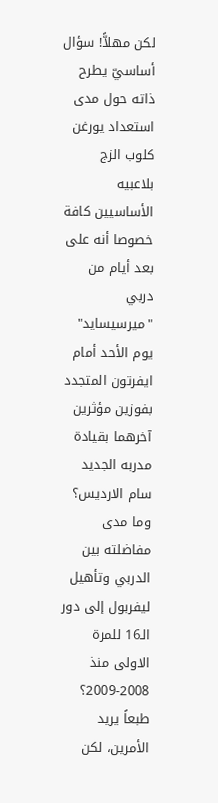لكن مهلاًّ! سؤال أساسيّ يطرح ذاته حول مدى استعداد يورغن كلوب الزج بلاعبيه الأساسيين كافة خصوصا أنه على بعد أيام من دربي "ميرسيسايد" يوم الأحد أمام ايفرتون المتجدد بفوزين مؤثرين آخرهما بقيادة مدربه الجديد سام الارديس؟ وما مدى مفاضلته بين الدربي وتأهيل ليفربول إلى دور الـ16 للمرة الاولى منذ 2008-2009؟ طبعاً يريد الأمرين، لكن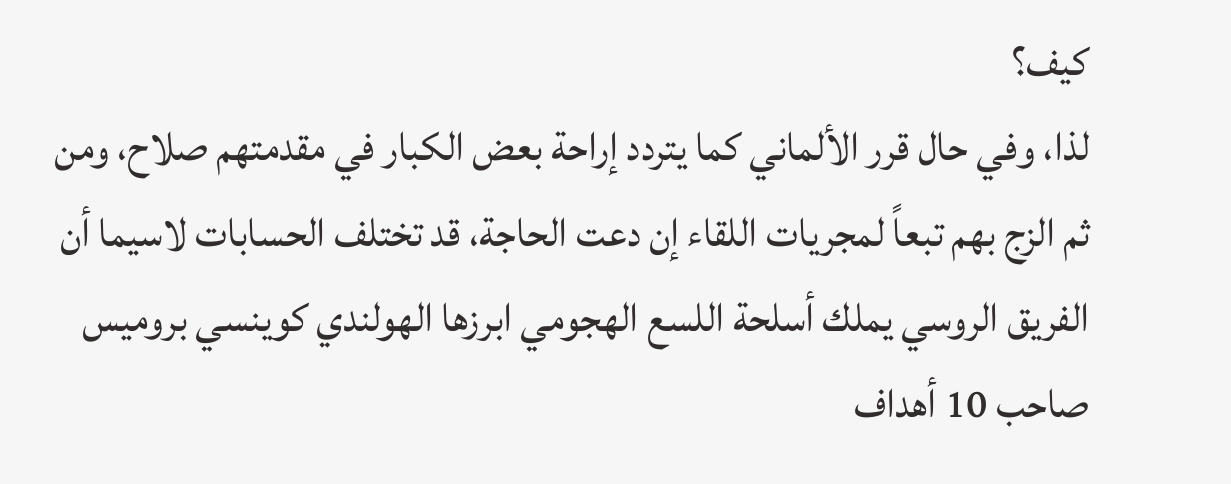كيف؟
لذا، وفي حال قرر الألماني كما يتردد إراحة بعض الكبار في مقدمتهم صلاح، ومن ثم الزج بهم تبعاً لمجريات اللقاء إن دعت الحاجة، قد تختلف الحسابات لاسيما أن الفريق الروسي يملك أسلحة اللسع الهجومي ابرزها الهولندي كوينسي بروميس صاحب 10 أهداف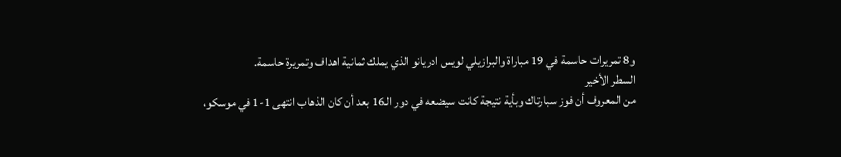و8 تمريرات حاسمة في 19 مباراة والبرازيلي لويس ادريانو الذي يملك ثمانية اهداف وتمريرة حاسمة.
السطر الأخير
من المعروف أن فوز سبارتاك وبأية نتيجة كانت سيضعه في دور الـ16 بعد أن كان الذهاب انتهى 1-1 في موسكو،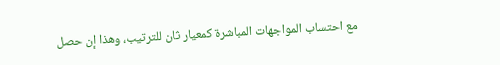مع احتساب المواجهات المباشرة كمعيار ثان للترتيب، وهذا إن حصل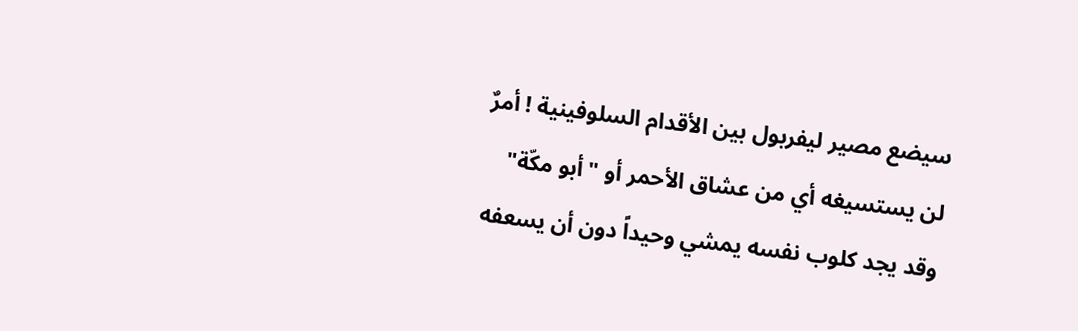سيضع مصير ليفربول بين الأقدام السلوفينية ! أمرٌ لن يستسيغه أي من عشاق الأحمر أو "أبو مكّة" وقد يجد كلوب نفسه يمشي وحيداً دون أن يسعفه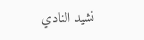نشيد النادي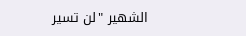الشهير "لن تسير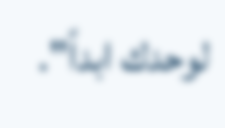لوحدك ابداً".